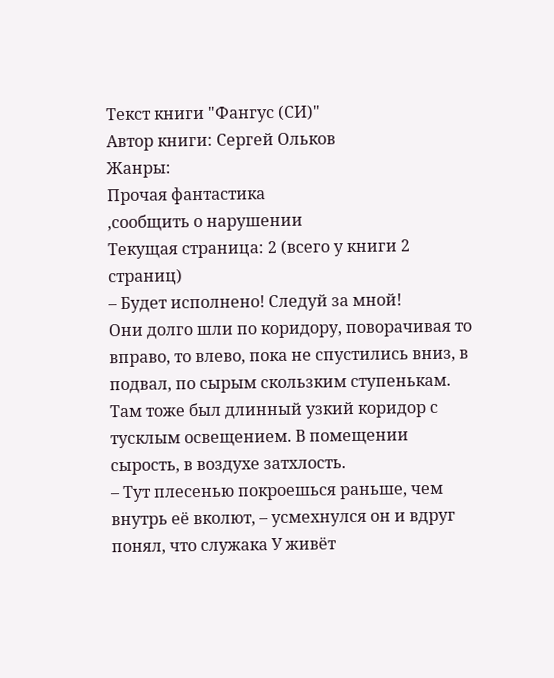Текст книги "Фангус (СИ)"
Автор книги: Сергей Ольков
Жанры:
Прочая фантастика
,сообщить о нарушении
Текущая страница: 2 (всего у книги 2 страниц)
– Будет исполнено! Следуй за мной!
Они долго шли по коридору, поворачивая то вправо, то влево, пока не спустились вниз, в подвал, по сырым скользким ступенькам. Там тоже был длинный узкий коридор с тусклым освещением. В помещении сырость, в воздухе затхлость.
– Тут плесенью покроешься раньше, чем внутрь её вколют, – усмехнулся он и вдруг понял, что служака У живёт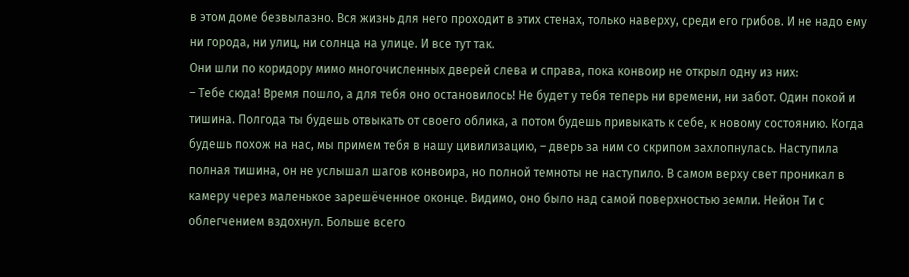в этом доме безвылазно. Вся жизнь для него проходит в этих стенах, только наверху, среди его грибов. И не надо ему ни города, ни улиц, ни солнца на улице. И все тут так.
Они шли по коридору мимо многочисленных дверей слева и справа, пока конвоир не открыл одну из них:
– Тебе сюда! Время пошло, а для тебя оно остановилось! Не будет у тебя теперь ни времени, ни забот. Один покой и тишина. Полгода ты будешь отвыкать от своего облика, а потом будешь привыкать к себе, к новому состоянию. Когда будешь похож на нас, мы примем тебя в нашу цивилизацию, – дверь за ним со скрипом захлопнулась. Наступила полная тишина, он не услышал шагов конвоира, но полной темноты не наступило. В самом верху свет проникал в камеру через маленькое зарешёченное оконце. Видимо, оно было над самой поверхностью земли. Нейон Ти с облегчением вздохнул. Больше всего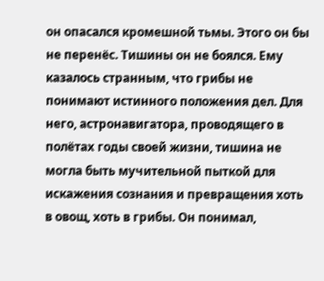он опасался кромешной тьмы. Этого он бы не перенёс. Тишины он не боялся. Ему казалось странным, что грибы не понимают истинного положения дел. Для него, астронавигатора, проводящего в полётах годы своей жизни, тишина не могла быть мучительной пыткой для искажения сознания и превращения хоть в овощ, хоть в грибы. Он понимал,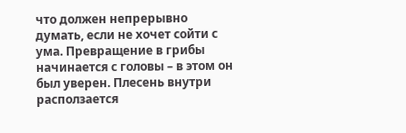что должен непрерывно думать, если не хочет сойти с ума. Превращение в грибы начинается с головы – в этом он был уверен. Плесень внутри расползается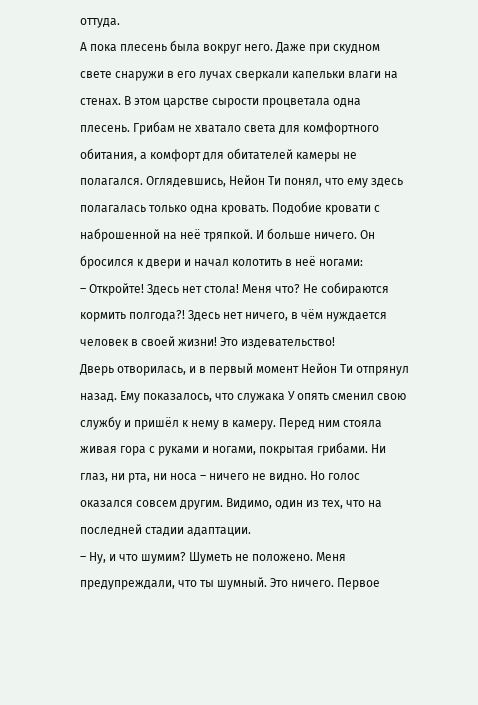оттуда.
А пока плесень была вокруг него. Даже при скудном свете снаружи в его лучах сверкали капельки влаги на стенах. В этом царстве сырости процветала одна плесень. Грибам не хватало света для комфортного обитания, а комфорт для обитателей камеры не полагался. Оглядевшись, Нейон Ти понял, что ему здесь полагалась только одна кровать. Подобие кровати с наброшенной на неё тряпкой. И больше ничего. Он бросился к двери и начал колотить в неё ногами:
– Откройте! Здесь нет стола! Меня что? Не собираются кормить полгода?! Здесь нет ничего, в чём нуждается человек в своей жизни! Это издевательство!
Дверь отворилась, и в первый момент Нейон Ти отпрянул назад. Ему показалось, что служака У опять сменил свою службу и пришёл к нему в камеру. Перед ним стояла живая гора с руками и ногами, покрытая грибами. Ни глаз, ни рта, ни носа – ничего не видно. Но голос оказался совсем другим. Видимо, один из тех, что на последней стадии адаптации.
– Ну, и что шумим? Шуметь не положено. Меня предупреждали, что ты шумный. Это ничего. Первое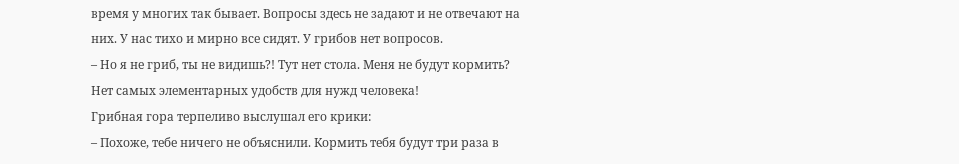время у многих так бывает. Вопросы здесь не задают и не отвечают на них. У нас тихо и мирно все сидят. У грибов нет вопросов.
– Но я не гриб, ты не видишь?! Тут нет стола. Меня не будут кормить? Нет самых элементарных удобств для нужд человека!
Грибная гора терпеливо выслушал его крики:
– Похоже, тебе ничего не объяснили. Кормить тебя будут три раза в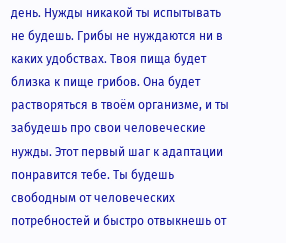день. Нужды никакой ты испытывать не будешь. Грибы не нуждаются ни в каких удобствах. Твоя пища будет близка к пище грибов. Она будет растворяться в твоём организме, и ты забудешь про свои человеческие нужды. Этот первый шаг к адаптации понравится тебе. Ты будешь свободным от человеческих потребностей и быстро отвыкнешь от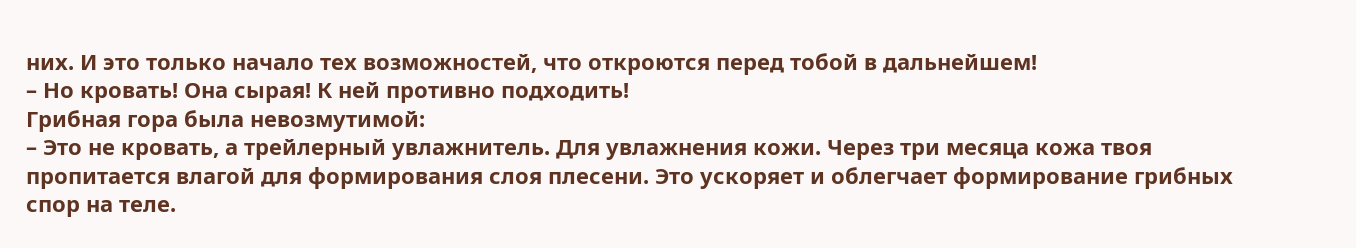них. И это только начало тех возможностей, что откроются перед тобой в дальнейшем!
– Но кровать! Она сырая! К ней противно подходить!
Грибная гора была невозмутимой:
– Это не кровать, а трейлерный увлажнитель. Для увлажнения кожи. Через три месяца кожа твоя пропитается влагой для формирования слоя плесени. Это ускоряет и облегчает формирование грибных спор на теле.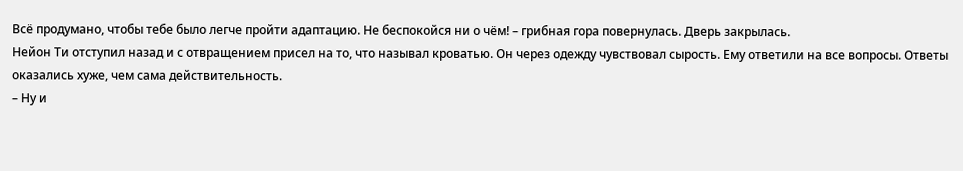Всё продумано, чтобы тебе было легче пройти адаптацию. Не беспокойся ни о чём! – грибная гора повернулась. Дверь закрылась.
Нейон Ти отступил назад и с отвращением присел на то, что называл кроватью. Он через одежду чувствовал сырость. Ему ответили на все вопросы. Ответы оказались хуже, чем сама действительность.
– Ну и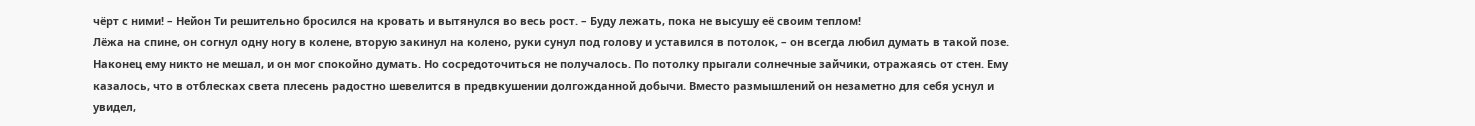чёрт с ними! – Нейон Ти решительно бросился на кровать и вытянулся во весь рост. – Буду лежать, пока не высушу её своим теплом!
Лёжа на спине, он согнул одну ногу в колене, вторую закинул на колено, руки сунул под голову и уставился в потолок, – он всегда любил думать в такой позе. Наконец ему никто не мешал, и он мог спокойно думать. Но сосредоточиться не получалось. По потолку прыгали солнечные зайчики, отражаясь от стен. Ему казалось, что в отблесках света плесень радостно шевелится в предвкушении долгожданной добычи. Вместо размышлений он незаметно для себя уснул и увидел,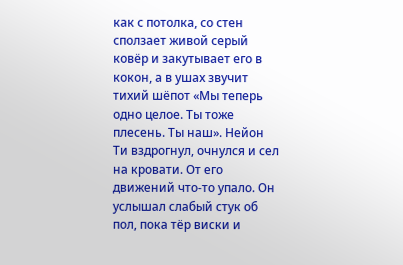как с потолка, со стен сползает живой серый ковёр и закутывает его в кокон, а в ушах звучит тихий шёпот «Мы теперь одно целое. Ты тоже плесень. Ты наш». Нейон Ти вздрогнул, очнулся и сел на кровати. От его движений что-то упало. Он услышал слабый стук об пол, пока тёр виски и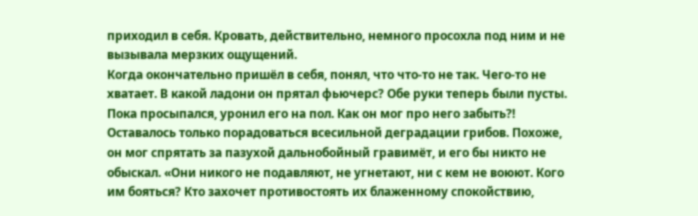приходил в себя. Кровать, действительно, немного просохла под ним и не вызывала мерзких ощущений.
Когда окончательно пришёл в себя, понял, что что-то не так. Чего-то не хватает. В какой ладони он прятал фьючерс? Обе руки теперь были пусты. Пока просыпался, уронил его на пол. Как он мог про него забыть?! Оставалось только порадоваться всесильной деградации грибов. Похоже, он мог спрятать за пазухой дальнобойный гравимёт, и его бы никто не обыскал. «Они никого не подавляют, не угнетают, ни с кем не воюют. Кого им бояться? Кто захочет противостоять их блаженному спокойствию,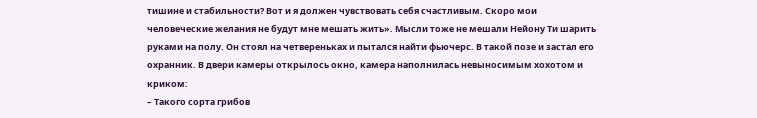тишине и стабильности? Вот и я должен чувствовать себя счастливым. Скоро мои человеческие желания не будут мне мешать жить». Мысли тоже не мешали Нейону Ти шарить руками на полу. Он стоял на четвереньках и пытался найти фьючерс. В такой позе и застал его охранник. В двери камеры открылось окно, камера наполнилась невыносимым хохотом и криком:
– Такого сорта грибов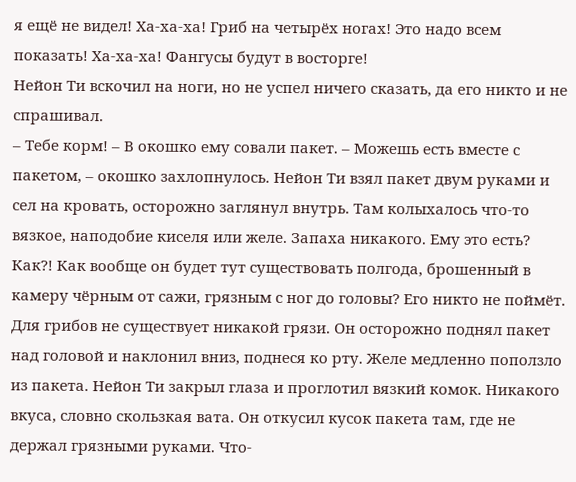я ещё не видел! Ха-ха-ха! Гриб на четырёх ногах! Это надо всем показать! Ха-ха-ха! Фангусы будут в восторге!
Нейон Ти вскочил на ноги, но не успел ничего сказать, да его никто и не спрашивал.
– Тебе корм! – В окошко ему совали пакет. – Можешь есть вместе с пакетом, – окошко захлопнулось. Нейон Ти взял пакет двум руками и сел на кровать, осторожно заглянул внутрь. Там колыхалось что-то вязкое, наподобие киселя или желе. Запаха никакого. Ему это есть? Как?! Как вообще он будет тут существовать полгода, брошенный в камеру чёрным от сажи, грязным с ног до головы? Его никто не поймёт. Для грибов не существует никакой грязи. Он осторожно поднял пакет над головой и наклонил вниз, поднеся ко рту. Желе медленно поползло из пакета. Нейон Ти закрыл глаза и проглотил вязкий комок. Никакого вкуса, словно скользкая вата. Он откусил кусок пакета там, где не держал грязными руками. Что-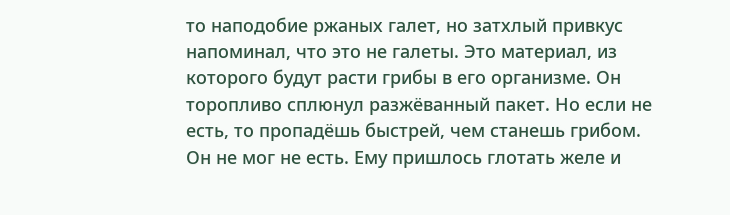то наподобие ржаных галет, но затхлый привкус напоминал, что это не галеты. Это материал, из которого будут расти грибы в его организме. Он торопливо сплюнул разжёванный пакет. Но если не есть, то пропадёшь быстрей, чем станешь грибом. Он не мог не есть. Ему пришлось глотать желе и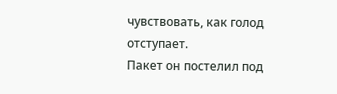чувствовать, как голод отступает.
Пакет он постелил под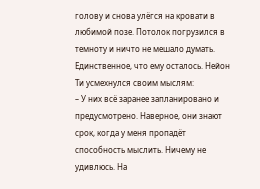голову и снова улёгся на кровати в любимой позе. Потолок погрузился в темноту и ничто не мешало думать. Единственное, что ему осталось. Нейон Ти усмехнулся своим мыслям:
– У них всё заранее запланировано и предусмотрено. Наверное, они знают срок, когда у меня пропадёт способность мыслить. Ничему не удивлюсь. На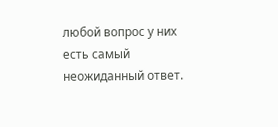любой вопрос у них есть самый неожиданный ответ.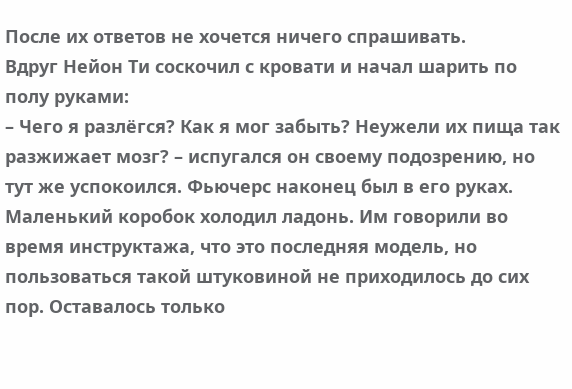После их ответов не хочется ничего спрашивать.
Вдруг Нейон Ти соскочил с кровати и начал шарить по полу руками:
– Чего я разлёгся? Как я мог забыть? Неужели их пища так разжижает мозг? – испугался он своему подозрению, но тут же успокоился. Фьючерс наконец был в его руках. Маленький коробок холодил ладонь. Им говорили во время инструктажа, что это последняя модель, но пользоваться такой штуковиной не приходилось до сих пор. Оставалось только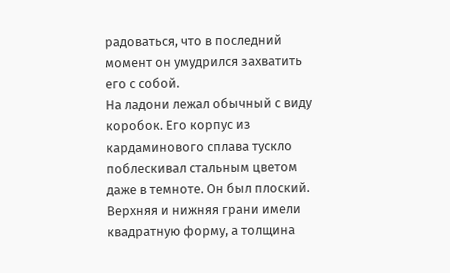радоваться, что в последний момент он умудрился захватить его с собой.
На ладони лежал обычный с виду коробок. Его корпус из кардаминового сплава тускло поблескивал стальным цветом даже в темноте. Он был плоский. Верхняя и нижняя грани имели квадратную форму, а толщина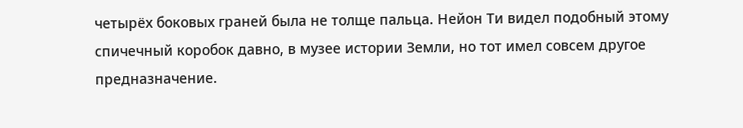четырёх боковых граней была не толще пальца. Нейон Ти видел подобный этому спичечный коробок давно, в музее истории Земли, но тот имел совсем другое предназначение.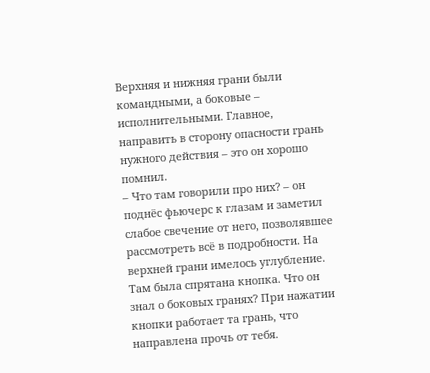Верхняя и нижняя грани были командными, а боковые – исполнительными. Главное, направить в сторону опасности грань нужного действия – это он хорошо помнил.
– Что там говорили про них? – он поднёс фьючерс к глазам и заметил слабое свечение от него, позволявшее рассмотреть всё в подробности. На верхней грани имелось углубление. Там была спрятана кнопка. Что он знал о боковых гранях? При нажатии кнопки работает та грань, что направлена прочь от тебя.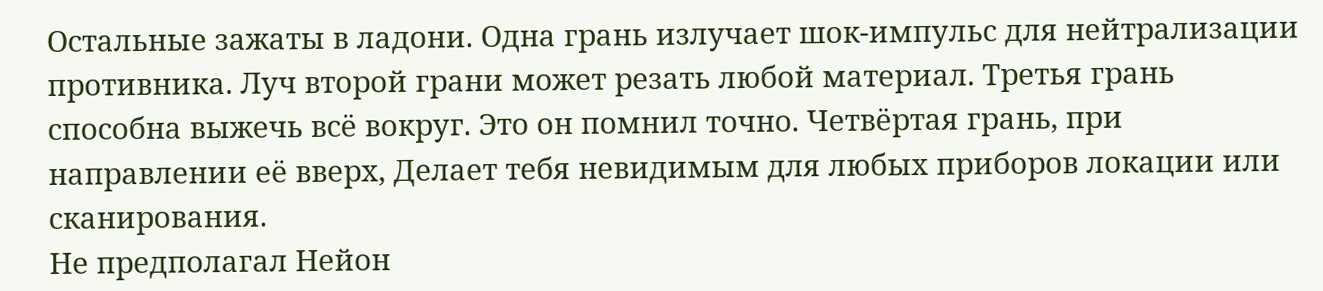Остальные зажаты в ладони. Одна грань излучает шок-импульс для нейтрализации противника. Луч второй грани может резать любой материал. Третья грань способна выжечь всё вокруг. Это он помнил точно. Четвёртая грань, при направлении её вверх, Делает тебя невидимым для любых приборов локации или сканирования.
Не предполагал Нейон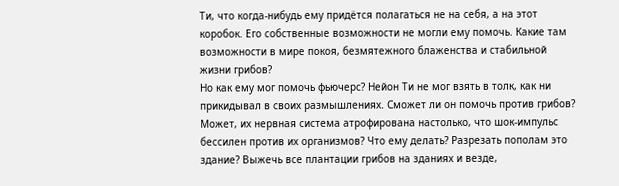Ти, что когда-нибудь ему придётся полагаться не на себя, а на этот коробок. Его собственные возможности не могли ему помочь. Какие там возможности в мире покоя, безмятежного блаженства и стабильной жизни грибов?
Но как ему мог помочь фьючерс? Нейон Ти не мог взять в толк, как ни прикидывал в своих размышлениях. Сможет ли он помочь против грибов? Может, их нервная система атрофирована настолько, что шок-импульс бессилен против их организмов? Что ему делать? Разрезать пополам это здание? Выжечь все плантации грибов на зданиях и везде,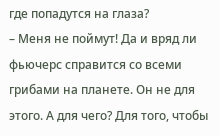где попадутся на глаза?
– Меня не поймут! Да и вряд ли фьючерс справится со всеми грибами на планете. Он не для этого. А для чего? Для того, чтобы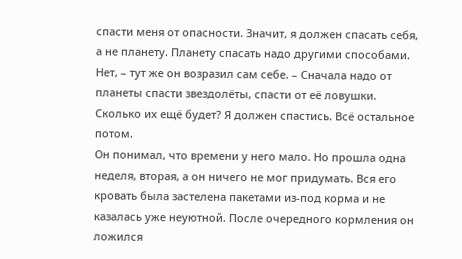спасти меня от опасности. Значит, я должен спасать себя, а не планету. Планету спасать надо другими способами. Нет, – тут же он возразил сам себе. – Сначала надо от планеты спасти звездолёты, спасти от её ловушки. Сколько их ещё будет? Я должен спастись. Всё остальное потом.
Он понимал, что времени у него мало. Но прошла одна неделя, вторая, а он ничего не мог придумать. Вся его кровать была застелена пакетами из-под корма и не казалась уже неуютной. После очередного кормления он ложился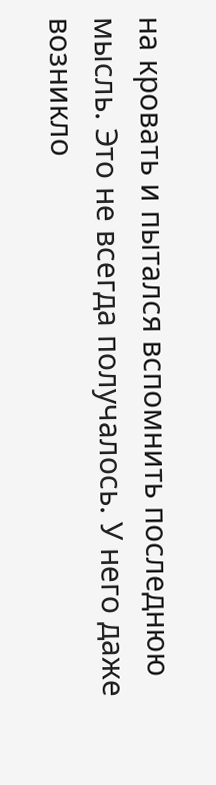на кровать и пытался вспомнить последнюю мысль. Это не всегда получалось. У него даже возникло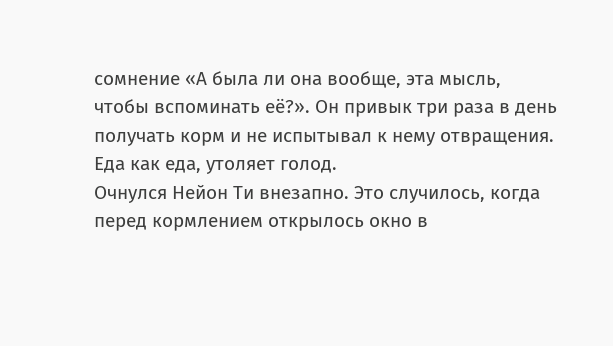сомнение «А была ли она вообще, эта мысль, чтобы вспоминать её?». Он привык три раза в день получать корм и не испытывал к нему отвращения. Еда как еда, утоляет голод.
Очнулся Нейон Ти внезапно. Это случилось, когда перед кормлением открылось окно в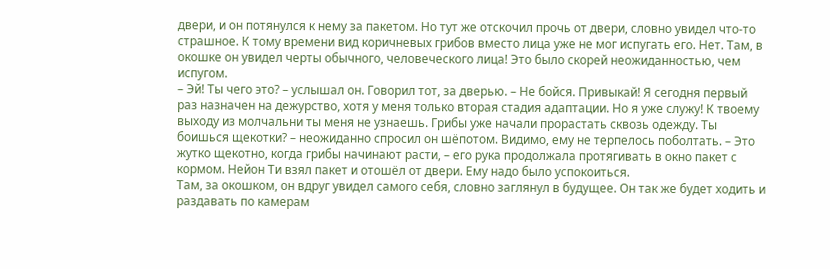двери, и он потянулся к нему за пакетом. Но тут же отскочил прочь от двери, словно увидел что-то страшное. К тому времени вид коричневых грибов вместо лица уже не мог испугать его. Нет. Там, в окошке он увидел черты обычного, человеческого лица! Это было скорей неожиданностью, чем испугом.
– Эй! Ты чего это? – услышал он. Говорил тот, за дверью. – Не бойся. Привыкай! Я сегодня первый раз назначен на дежурство, хотя у меня только вторая стадия адаптации. Но я уже служу! К твоему выходу из молчальни ты меня не узнаешь. Грибы уже начали прорастать сквозь одежду. Ты боишься щекотки? – неожиданно спросил он шёпотом. Видимо, ему не терпелось поболтать. – Это жутко щекотно, когда грибы начинают расти, – его рука продолжала протягивать в окно пакет с кормом. Нейон Ти взял пакет и отошёл от двери. Ему надо было успокоиться.
Там, за окошком, он вдруг увидел самого себя, словно заглянул в будущее. Он так же будет ходить и раздавать по камерам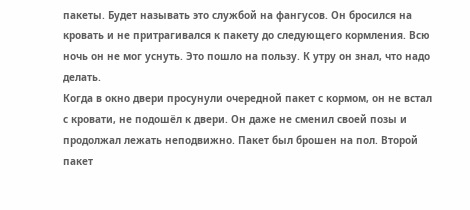пакеты. Будет называть это службой на фангусов. Он бросился на кровать и не притрагивался к пакету до следующего кормления. Всю ночь он не мог уснуть. Это пошло на пользу. К утру он знал, что надо делать.
Когда в окно двери просунули очередной пакет с кормом, он не встал с кровати, не подошёл к двери. Он даже не сменил своей позы и продолжал лежать неподвижно. Пакет был брошен на пол. Второй пакет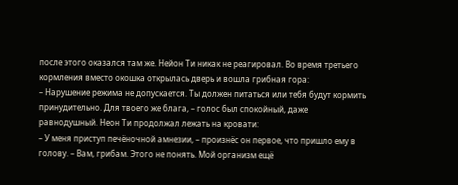после этого оказался там же. Нейон Ти никак не реагировал. Во время третьего кормления вместо окошка открылась дверь и вошла грибная гора:
– Нарушение режима не допускается. Ты должен питаться или тебя будут кормить принудительно. Для твоего же блага, – голос был спокойный, даже равнодушный. Неон Ти продолжал лежать на кровати:
– У меня приступ печёночной амнезии, – произнёс он первое, что пришло ему в голову. – Вам, грибам. Этого не понять. Мой организм ещё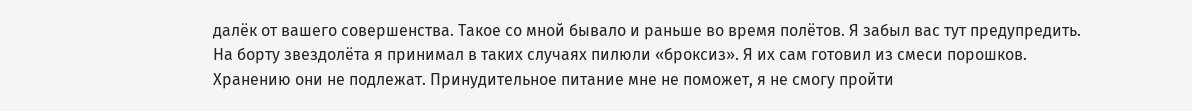далёк от вашего совершенства. Такое со мной бывало и раньше во время полётов. Я забыл вас тут предупредить. На борту звездолёта я принимал в таких случаях пилюли «броксиз». Я их сам готовил из смеси порошков. Хранению они не подлежат. Принудительное питание мне не поможет, я не смогу пройти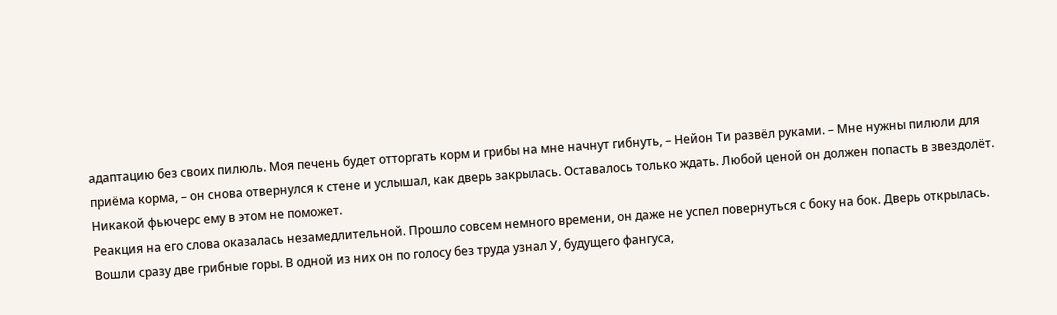адаптацию без своих пилюль. Моя печень будет отторгать корм и грибы на мне начнут гибнуть, – Нейон Ти развёл руками. – Мне нужны пилюли для приёма корма, – он снова отвернулся к стене и услышал, как дверь закрылась. Оставалось только ждать. Любой ценой он должен попасть в звездолёт. Никакой фьючерс ему в этом не поможет.
Реакция на его слова оказалась незамедлительной. Прошло совсем немного времени, он даже не успел повернуться с боку на бок. Дверь открылась. Вошли сразу две грибные горы. В одной из них он по голосу без труда узнал У, будущего фангуса,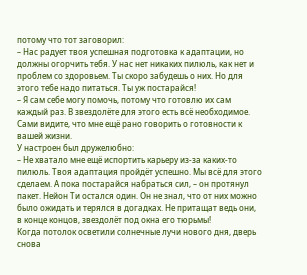потому что тот заговорил:
– Нас радует твоя успешная подготовка к адаптации, но должны огорчить тебя. У нас нет никаких пилюль, как нет и проблем со здоровьем. Ты скоро забудешь о них. Но для этого тебе надо питаться. Ты уж постарайся!
– Я сам себе могу помочь, потому что готовлю их сам каждый раз. В звездолёте для этого есть всё необходимое. Сами видите, что мне ещё рано говорить о готовности к вашей жизни.
У настроен был дружелюбно:
– Не хватало мне ещё испортить карьеру из-за каких-то пилюль. Твоя адаптация пройдёт успешно. Мы всё для этого сделаем. А пока постарайся набраться сил, – он протянул пакет. Нейон Ти остался один. Он не знал, что от них можно было ожидать и терялся в догадках. Не притащат ведь они, в конце концов, звездолёт под окна его тюрьмы!
Когда потолок осветили солнечные лучи нового дня, дверь снова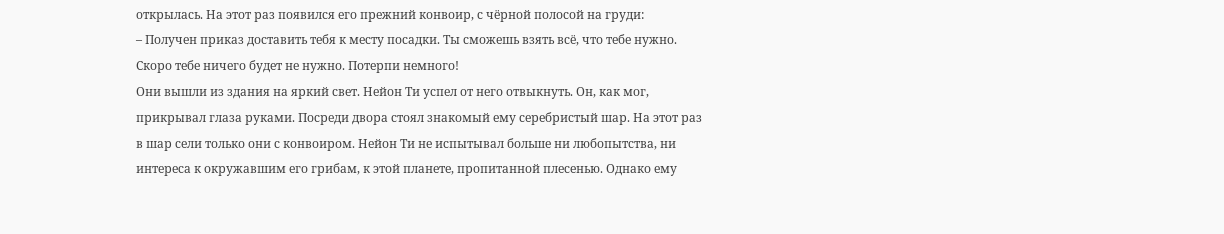открылась. На этот раз появился его прежний конвоир, с чёрной полосой на груди:
– Получен приказ доставить тебя к месту посадки. Ты сможешь взять всё, что тебе нужно. Скоро тебе ничего будет не нужно. Потерпи немного!
Они вышли из здания на яркий свет. Нейон Ти успел от него отвыкнуть. Он, как мог, прикрывал глаза руками. Посреди двора стоял знакомый ему серебристый шар. На этот раз в шар сели только они с конвоиром. Нейон Ти не испытывал больше ни любопытства, ни интереса к окружавшим его грибам, к этой планете, пропитанной плесенью. Однако ему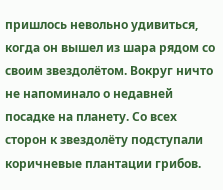пришлось невольно удивиться, когда он вышел из шара рядом со своим звездолётом. Вокруг ничто не напоминало о недавней посадке на планету. Со всех сторон к звездолёту подступали коричневые плантации грибов.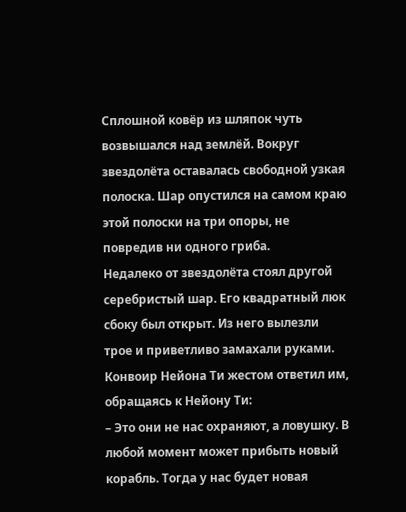Сплошной ковёр из шляпок чуть возвышался над землёй. Вокруг звездолёта оставалась свободной узкая полоска. Шар опустился на самом краю этой полоски на три опоры, не повредив ни одного гриба.
Недалеко от звездолёта стоял другой серебристый шар. Его квадратный люк сбоку был открыт. Из него вылезли трое и приветливо замахали руками. Конвоир Нейона Ти жестом ответил им, обращаясь к Нейону Ти:
– Это они не нас охраняют, а ловушку. В любой момент может прибыть новый корабль. Тогда у нас будет новая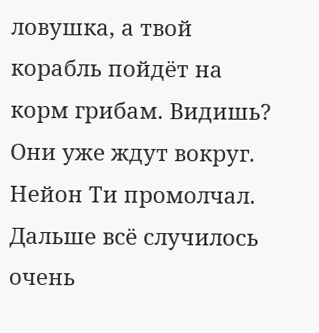ловушка, а твой корабль пойдёт на корм грибам. Видишь? Они уже ждут вокруг.
Нейон Ти промолчал. Дальше всё случилось очень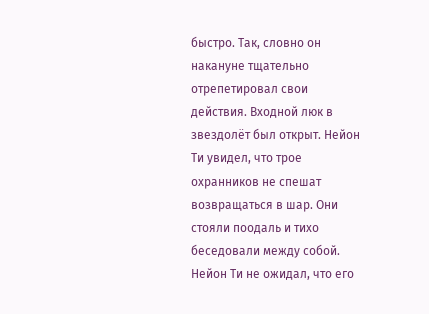быстро. Так, словно он накануне тщательно отрепетировал свои действия. Входной люк в звездолёт был открыт. Нейон Ти увидел, что трое охранников не спешат возвращаться в шар. Они стояли поодаль и тихо беседовали между собой. Нейон Ти не ожидал, что его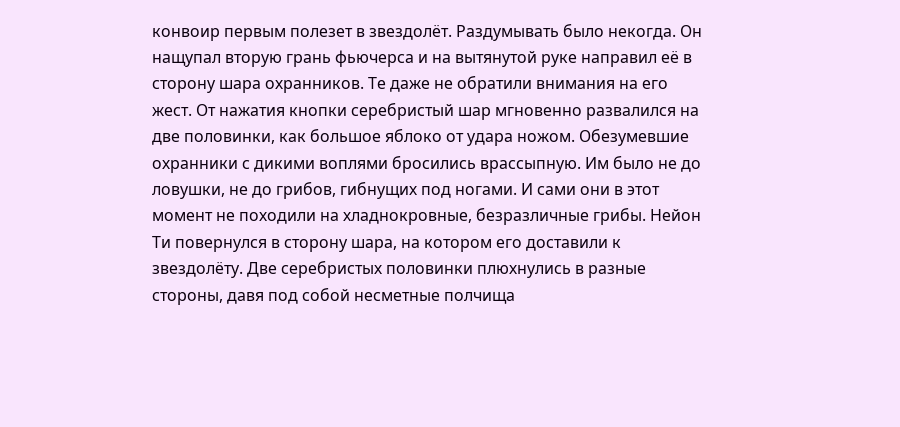конвоир первым полезет в звездолёт. Раздумывать было некогда. Он нащупал вторую грань фьючерса и на вытянутой руке направил её в сторону шара охранников. Те даже не обратили внимания на его жест. От нажатия кнопки серебристый шар мгновенно развалился на две половинки, как большое яблоко от удара ножом. Обезумевшие охранники с дикими воплями бросились врассыпную. Им было не до ловушки, не до грибов, гибнущих под ногами. И сами они в этот момент не походили на хладнокровные, безразличные грибы. Нейон Ти повернулся в сторону шара, на котором его доставили к звездолёту. Две серебристых половинки плюхнулись в разные стороны, давя под собой несметные полчища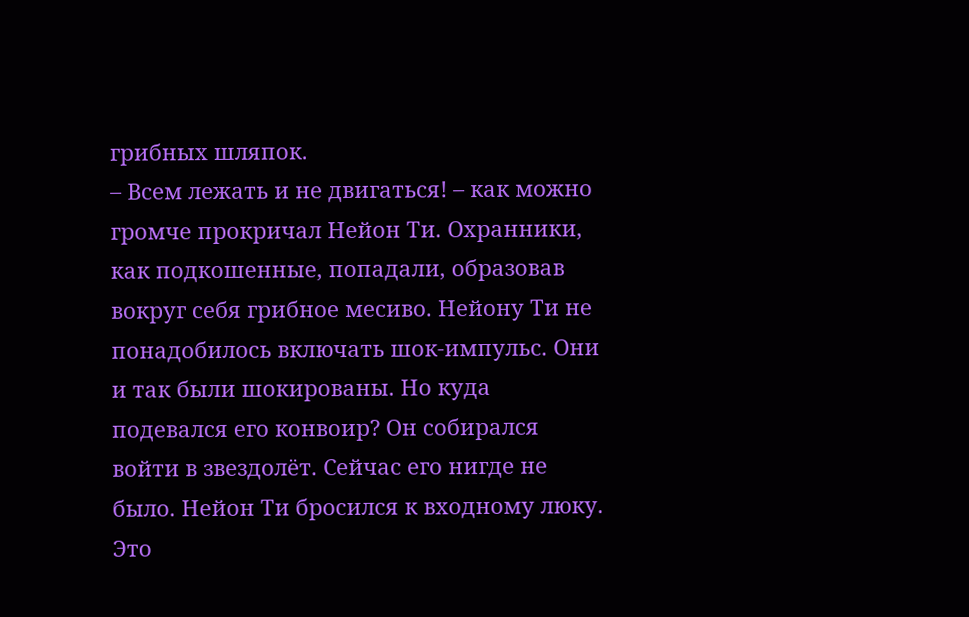грибных шляпок.
– Всем лежать и не двигаться! – как можно громче прокричал Нейон Ти. Охранники, как подкошенные, попадали, образовав вокруг себя грибное месиво. Нейону Ти не понадобилось включать шок-импульс. Они и так были шокированы. Но куда подевался его конвоир? Он собирался войти в звездолёт. Сейчас его нигде не было. Нейон Ти бросился к входному люку. Это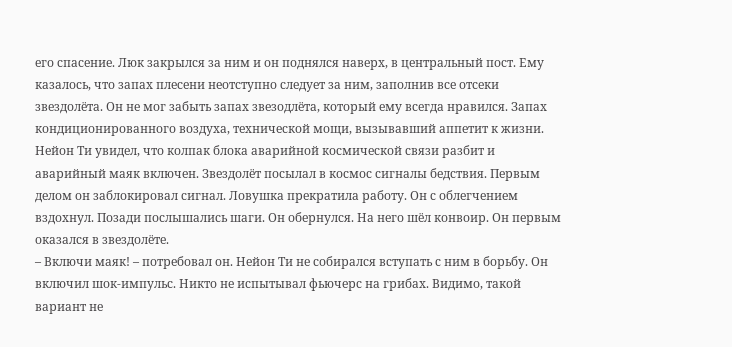его спасение. Люк закрылся за ним и он поднялся наверх, в центральный пост. Ему казалось, что запах плесени неотступно следует за ним, заполнив все отсеки звездолёта. Он не мог забыть запах звезодлёта, который ему всегда нравился. Запах кондиционированного воздуха, технической мощи, вызывавший аппетит к жизни.
Нейон Ти увидел, что колпак блока аварийной космической связи разбит и аварийный маяк включен. Звездолёт посылал в космос сигналы бедствия. Первым делом он заблокировал сигнал. Ловушка прекратила работу. Он с облегчением вздохнул. Позади послышались шаги. Он обернулся. На него шёл конвоир. Он первым оказался в звездолёте.
– Включи маяк! – потребовал он. Нейон Ти не собирался вступать с ним в борьбу. Он включил шок-импульс. Никто не испытывал фьючерс на грибах. Видимо, такой вариант не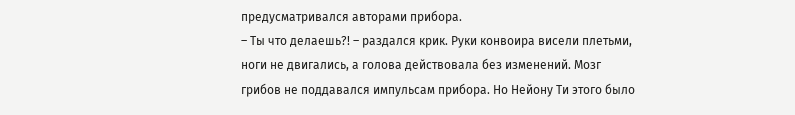предусматривался авторами прибора.
– Ты что делаешь?! – раздался крик. Руки конвоира висели плетьми, ноги не двигались, а голова действовала без изменений. Мозг грибов не поддавался импульсам прибора. Но Нейону Ти этого было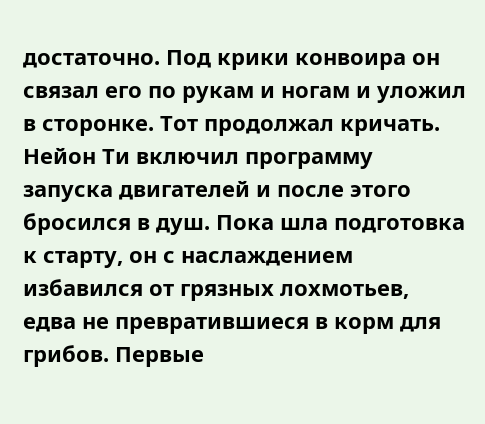достаточно. Под крики конвоира он связал его по рукам и ногам и уложил в сторонке. Тот продолжал кричать.
Нейон Ти включил программу запуска двигателей и после этого бросился в душ. Пока шла подготовка к старту, он с наслаждением избавился от грязных лохмотьев, едва не превратившиеся в корм для грибов. Первые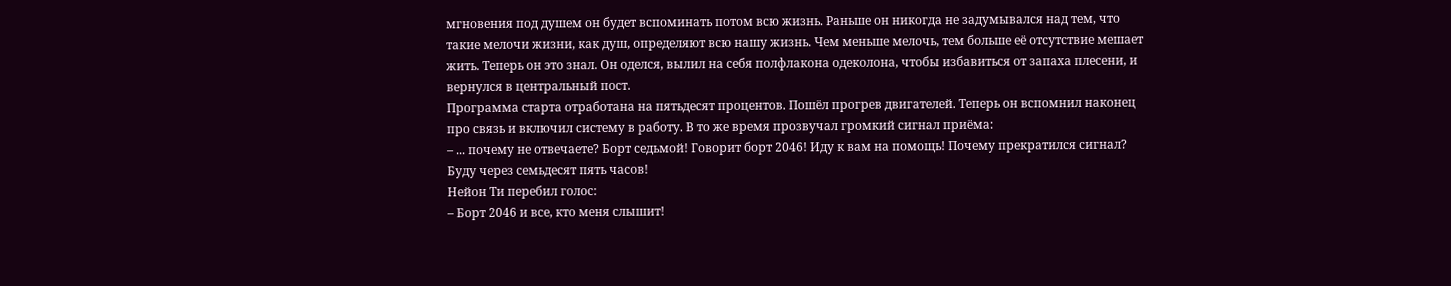мгновения под душем он будет вспоминать потом всю жизнь. Раньше он никогда не задумывался над тем, что такие мелочи жизни, как душ, определяют всю нашу жизнь. Чем меньше мелочь, тем больше её отсутствие мешает жить. Теперь он это знал. Он оделся, вылил на себя полфлакона одеколона, чтобы избавиться от запаха плесени, и вернулся в центральный пост.
Программа старта отработана на пятьдесят процентов. Пошёл прогрев двигателей. Теперь он вспомнил наконец про связь и включил систему в работу. В то же время прозвучал громкий сигнал приёма:
– ... почему не отвечаете? Борт седьмой! Говорит борт 2046! Иду к вам на помощь! Почему прекратился сигнал? Буду через семьдесят пять часов!
Нейон Ти перебил голос:
– Борт 2046 и все, кто меня слышит!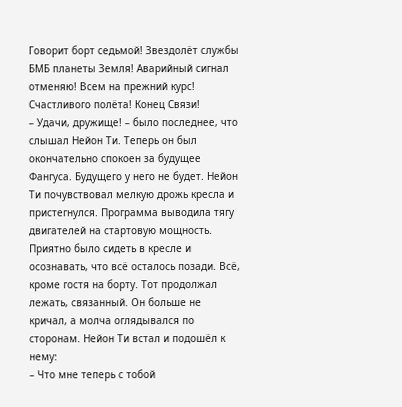Говорит борт седьмой! Звездолёт службы БМБ планеты Земля! Аварийный сигнал отменяю! Всем на прежний курс! Счастливого полёта! Конец Связи!
– Удачи, дружище! – было последнее, что слышал Нейон Ти. Теперь он был окончательно спокоен за будущее Фангуса. Будущего у него не будет. Нейон Ти почувствовал мелкую дрожь кресла и пристегнулся. Программа выводила тягу двигателей на стартовую мощность. Приятно было сидеть в кресле и осознавать, что всё осталось позади. Всё, кроме гостя на борту. Тот продолжал лежать, связанный. Он больше не кричал, а молча оглядывался по сторонам. Нейон Ти встал и подошёл к нему:
– Что мне теперь с тобой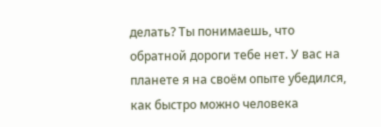делать? Ты понимаешь, что обратной дороги тебе нет. У вас на планете я на своём опыте убедился, как быстро можно человека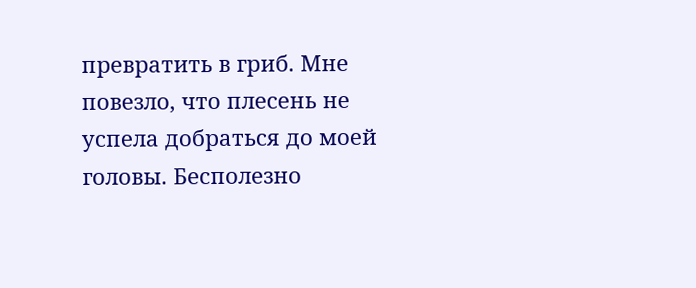превратить в гриб. Мне повезло, что плесень не успела добраться до моей головы. Бесполезно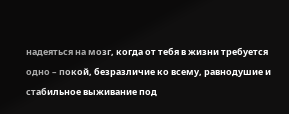надеяться на мозг, когда от тебя в жизни требуется одно – покой, безразличие ко всему, равнодушие и стабильное выживание под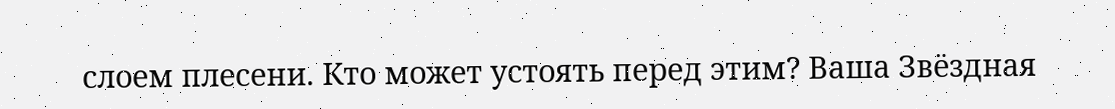слоем плесени. Кто может устоять перед этим? Ваша Звёздная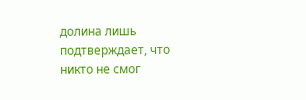долина лишь подтверждает, что никто не смог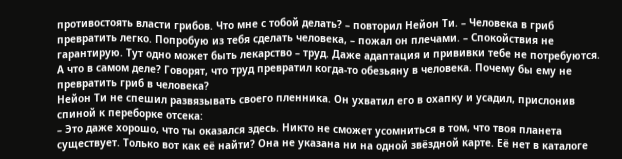противостоять власти грибов. Что мне с тобой делать? – повторил Нейон Ти. – Человека в гриб превратить легко. Попробую из тебя сделать человека, – пожал он плечами. – Спокойствия не гарантирую. Тут одно может быть лекарство – труд. Даже адаптация и прививки тебе не потребуются. А что в самом деле? Говорят, что труд превратил когда-то обезьяну в человека. Почему бы ему не превратить гриб в человека?
Нейон Ти не спешил развязывать своего пленника. Он ухватил его в охапку и усадил, прислонив спиной к переборке отсека:
– Это даже хорошо, что ты оказался здесь. Никто не сможет усомниться в том, что твоя планета существует. Только вот как её найти? Она не указана ни на одной звёздной карте. Её нет в каталоге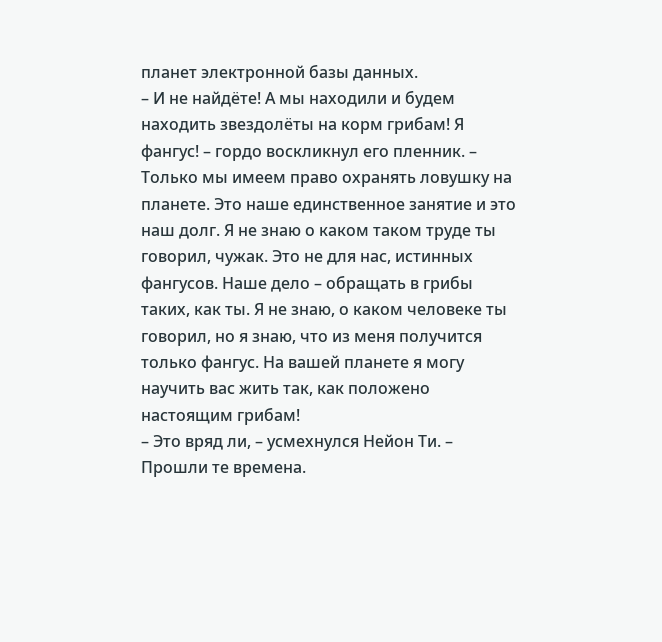планет электронной базы данных.
– И не найдёте! А мы находили и будем находить звездолёты на корм грибам! Я фангус! – гордо воскликнул его пленник. – Только мы имеем право охранять ловушку на планете. Это наше единственное занятие и это наш долг. Я не знаю о каком таком труде ты говорил, чужак. Это не для нас, истинных фангусов. Наше дело – обращать в грибы таких, как ты. Я не знаю, о каком человеке ты говорил, но я знаю, что из меня получится только фангус. На вашей планете я могу научить вас жить так, как положено настоящим грибам!
– Это вряд ли, – усмехнулся Нейон Ти. – Прошли те времена.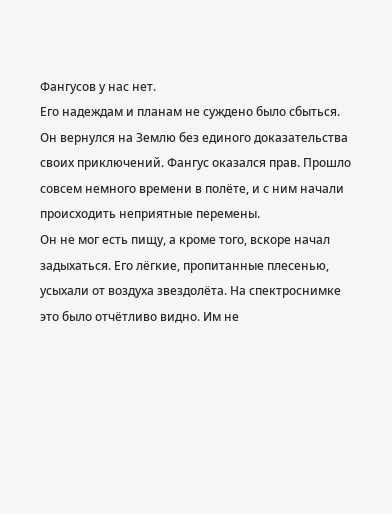Фангусов у нас нет.
Его надеждам и планам не суждено было сбыться. Он вернулся на Землю без единого доказательства своих приключений. Фангус оказался прав. Прошло совсем немного времени в полёте, и с ним начали происходить неприятные перемены.
Он не мог есть пищу, а кроме того, вскоре начал задыхаться. Его лёгкие, пропитанные плесенью, усыхали от воздуха звездолёта. На спектроснимке это было отчётливо видно. Им не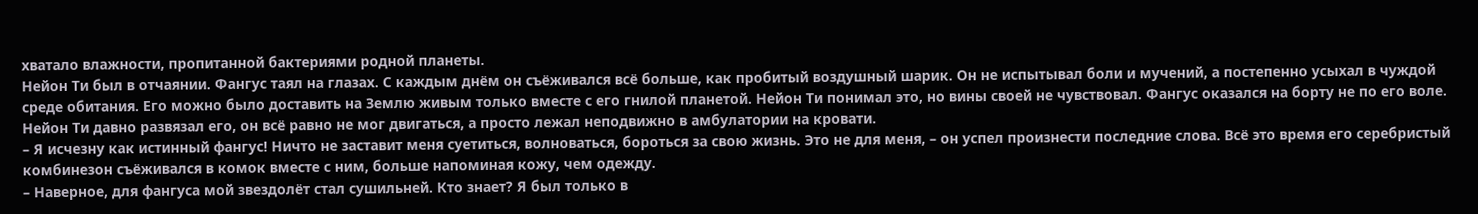хватало влажности, пропитанной бактериями родной планеты.
Нейон Ти был в отчаянии. Фангус таял на глазах. С каждым днём он съёживался всё больше, как пробитый воздушный шарик. Он не испытывал боли и мучений, а постепенно усыхал в чуждой среде обитания. Его можно было доставить на Землю живым только вместе с его гнилой планетой. Нейон Ти понимал это, но вины своей не чувствовал. Фангус оказался на борту не по его воле. Нейон Ти давно развязал его, он всё равно не мог двигаться, а просто лежал неподвижно в амбулатории на кровати.
– Я исчезну как истинный фангус! Ничто не заставит меня суетиться, волноваться, бороться за свою жизнь. Это не для меня, – он успел произнести последние слова. Всё это время его серебристый комбинезон съёживался в комок вместе с ним, больше напоминая кожу, чем одежду.
– Наверное, для фангуса мой звездолёт стал сушильней. Кто знает? Я был только в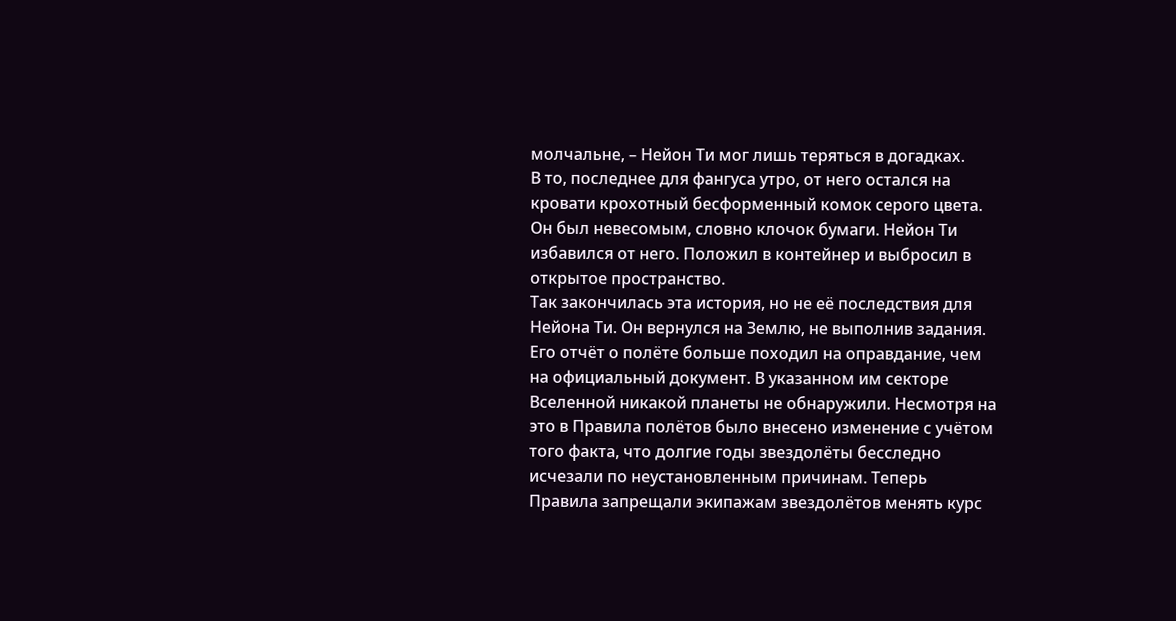молчальне, – Нейон Ти мог лишь теряться в догадках.
В то, последнее для фангуса утро, от него остался на кровати крохотный бесформенный комок серого цвета. Он был невесомым, словно клочок бумаги. Нейон Ти избавился от него. Положил в контейнер и выбросил в открытое пространство.
Так закончилась эта история, но не её последствия для Нейона Ти. Он вернулся на Землю, не выполнив задания. Его отчёт о полёте больше походил на оправдание, чем на официальный документ. В указанном им секторе Вселенной никакой планеты не обнаружили. Несмотря на это в Правила полётов было внесено изменение с учётом того факта, что долгие годы звездолёты бесследно исчезали по неустановленным причинам. Теперь Правила запрещали экипажам звездолётов менять курс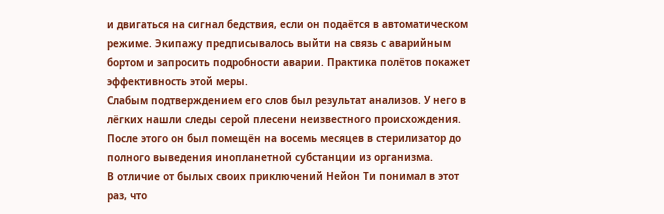и двигаться на сигнал бедствия, если он подаётся в автоматическом режиме. Экипажу предписывалось выйти на связь с аварийным бортом и запросить подробности аварии. Практика полётов покажет эффективность этой меры.
Слабым подтверждением его слов был результат анализов. У него в лёгких нашли следы серой плесени неизвестного происхождения. После этого он был помещён на восемь месяцев в стерилизатор до полного выведения инопланетной субстанции из организма.
В отличие от былых своих приключений Нейон Ти понимал в этот раз, что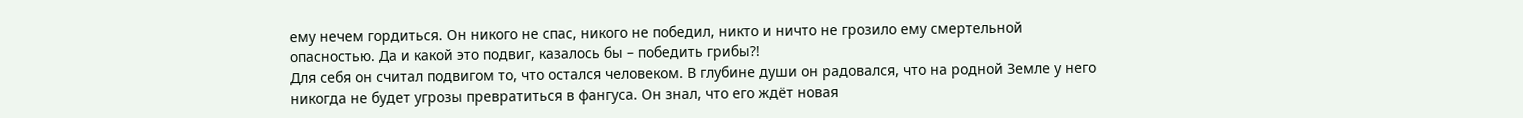ему нечем гордиться. Он никого не спас, никого не победил, никто и ничто не грозило ему смертельной опасностью. Да и какой это подвиг, казалось бы – победить грибы?!
Для себя он считал подвигом то, что остался человеком. В глубине души он радовался, что на родной Земле у него никогда не будет угрозы превратиться в фангуса. Он знал, что его ждёт новая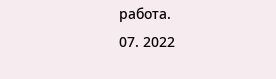работа.
07. 2022